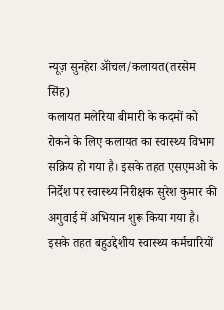न्यूज़ सुनहेरा ऑंचल/कलायत(तरसेम सिंह)
कलायत मलेरिया बीमारी के कदमों को रोकने के लिए कलायत का स्वास्थ्य विभाग सक्रिय हो गया है। इसके तहत एसएमओ के निर्देश पर स्वास्थ्य निरीक्षक सुरेश कुमार की अगुवाई में अभियान शुरू किया गया है। इसके तहत बहुउद्देशीय स्वास्थ्य कर्मचारियों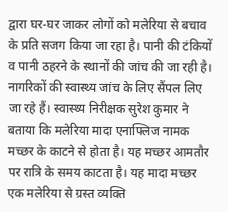द्वारा घर-घर जाकर लोगों को मलेरिया से बचाव के प्रति सजग किया जा रहा है। पानी की टंकियों व पानी ठहरने के स्थानों की जांच की जा रही है। नागरिकों की स्वास्थ्य जांच के लिए सैंपल लिए जा रहे हैं। स्वास्थ्य निरीक्षक सुरेश कुमार ने बताया कि मलेरिया मादा एनाफ्लिज नामक मच्छर के काटने से होता है। यह मच्छर आमतौर पर रात्रि के समय काटता है। यह मादा मच्छर एक मलेरिया से ग्रस्त व्यक्ति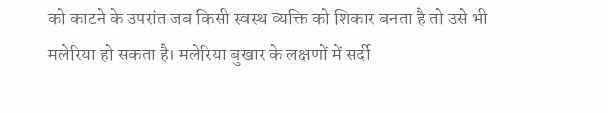को काटने के उपरांत जब किसी स्वस्थ व्यक्ति को शिकार बनता है तो उसे भी मलेरिया हो सकता है। मलेरिया बुखार के लक्षणों में सर्दी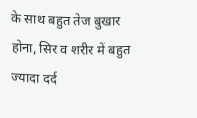के साथ बहुत तेज बुखार होना, सिर व शरीर में बहुत ज्यादा दर्द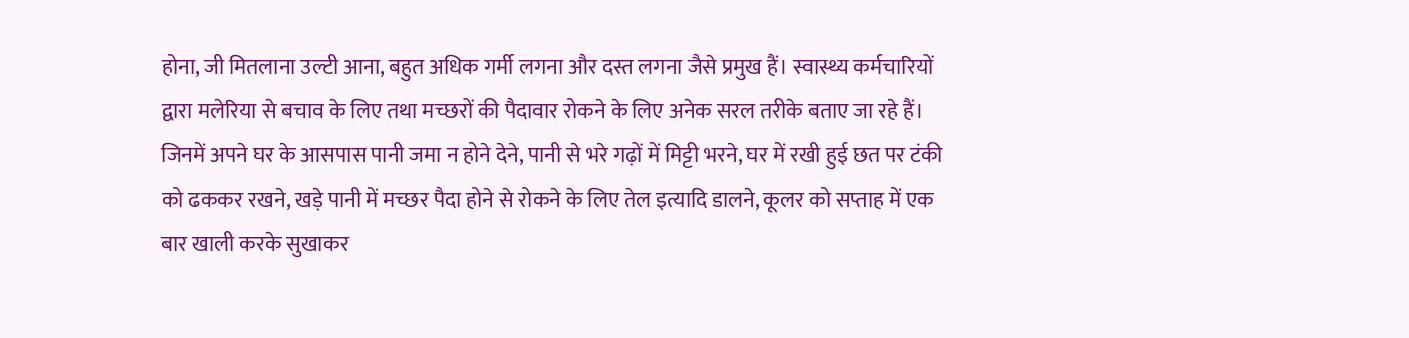होना, जी मितलाना उल्टी आना, बहुत अधिक गर्मी लगना और दस्त लगना जैसे प्रमुख हैं। स्वास्थ्य कर्मचारियों द्वारा मलेरिया से बचाव के लिए तथा मच्छरों की पैदावार रोकने के लिए अनेक सरल तरीके बताए जा रहे हैं। जिनमें अपने घर के आसपास पानी जमा न होने देने, पानी से भरे गढ़ों में मिट्टी भरने, घर में रखी हुई छत पर टंकी को ढककर रखने, खड़े पानी में मच्छर पैदा होने से रोकने के लिए तेल इत्यादि डालने, कूलर को सप्ताह में एक बार खाली करके सुखाकर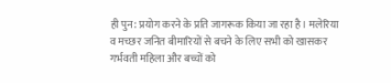ही पुन: प्रयोग करने के प्रति जागरूक किया जा रहा है। मलेरिया व मच्छर जनित बीमारियों से बचने के लिए सभी को खासकर गर्भवती महिला और बच्चों को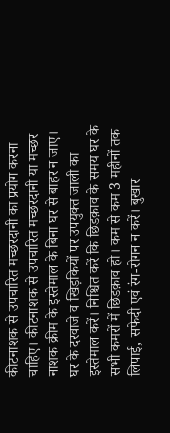कीटनाशक से उपचारित मच्छरदानी का प्रयोग करना चाहिए। कीटनाशक से उपचारित मच्छरदानी या मच्छर नाशक क्रीम के इस्तेमाल के बिना घर से बाहर न जाए। घर के दरवाजे व खिड़कियों पर उपयुक्त जाली का इस्तेमाल करें। निश्चित करें कि छिडक़ाव के समय घर के सभी कमरों में छिडक़ाव हो। कम से कम 3 महीनों तक लिपाई, सफेदी एवं रंग-रोगन न करें। बुखार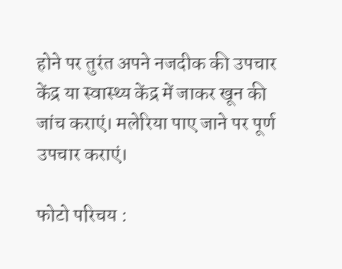होने पर तुरंत अपने नजदीक की उपचार केंद्र या स्वास्थ्य केंद्र में जाकर खून की जांच कराएं। मलेरिया पाए जाने पर पूर्ण उपचार कराएं।

फोटो परिचय :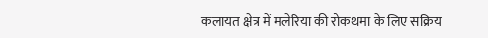कलायत क्षेत्र में मलेरिया की रोकथमा के लिए सक्रिय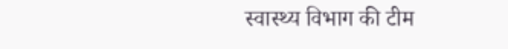स्वास्थ्य विभाग की टीम